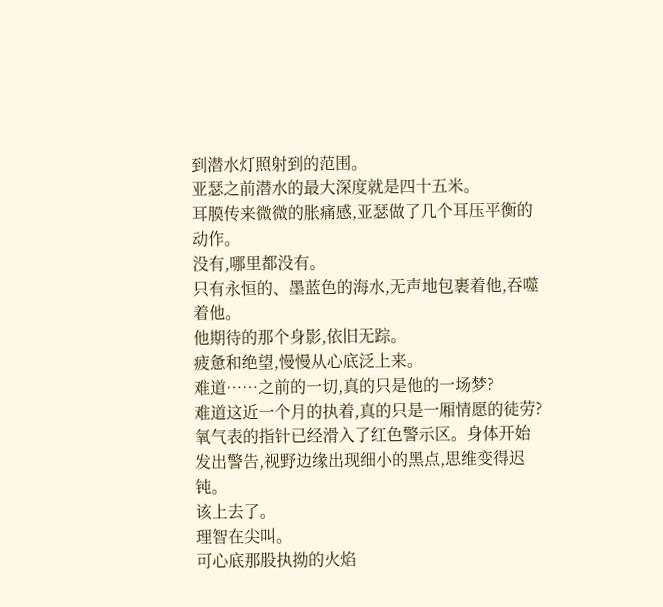到潜水灯照射到的范围。
亚瑟之前潜水的最大深度就是四十五米。
耳膜传来微微的胀痛感,亚瑟做了几个耳压平衡的动作。
没有,哪里都没有。
只有永恒的、墨蓝色的海水,无声地包裹着他,吞噬着他。
他期待的那个身影,依旧无踪。
疲惫和绝望,慢慢从心底泛上来。
难道……之前的一切,真的只是他的一场梦?
难道这近一个月的执着,真的只是一厢情愿的徒劳?
氧气表的指针已经滑入了红色警示区。身体开始发出警告,视野边缘出现细小的黑点,思维变得迟钝。
该上去了。
理智在尖叫。
可心底那股执拗的火焰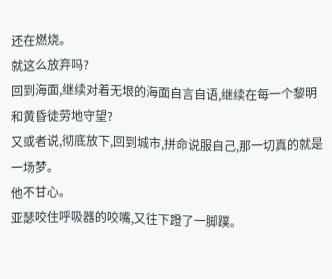还在燃烧。
就这么放弃吗?
回到海面,继续对着无垠的海面自言自语,继续在每一个黎明和黄昏徒劳地守望?
又或者说,彻底放下,回到城市,拼命说服自己,那一切真的就是一场梦。
他不甘心。
亚瑟咬住呼吸器的咬嘴,又往下蹬了一脚蹼。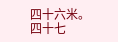四十六米。
四十七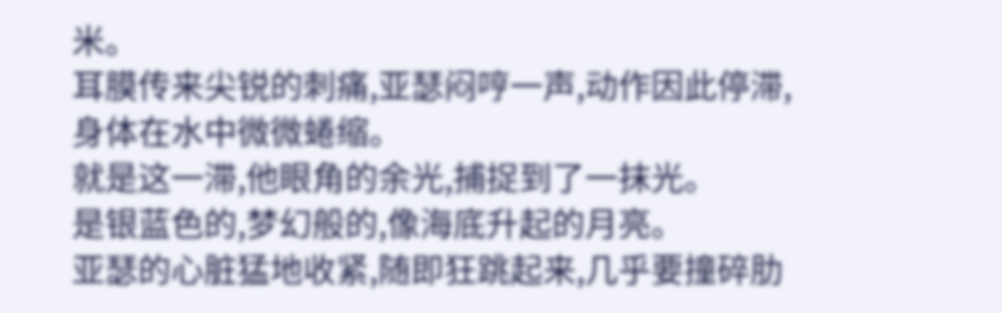米。
耳膜传来尖锐的刺痛,亚瑟闷哼一声,动作因此停滞,身体在水中微微蜷缩。
就是这一滞,他眼角的余光,捕捉到了一抹光。
是银蓝色的,梦幻般的,像海底升起的月亮。
亚瑟的心脏猛地收紧,随即狂跳起来,几乎要撞碎肋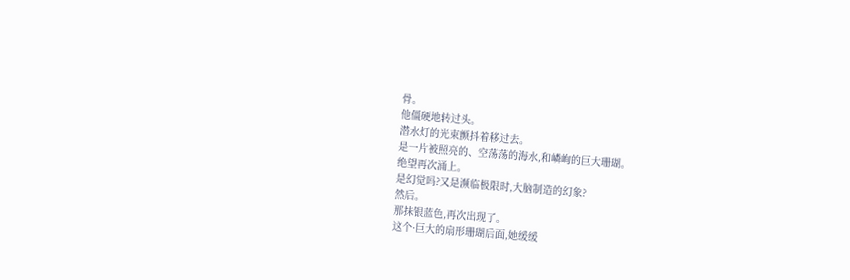骨。
他僵硬地转过头。
潜水灯的光束颤抖着移过去。
是一片被照亮的、空荡荡的海水,和嶙峋的巨大珊瑚。
绝望再次涌上。
是幻觉吗?又是濒临极限时,大脑制造的幻象?
然后。
那抹银蓝色,再次出现了。
这个·巨大的扇形珊瑚后面,她缓缓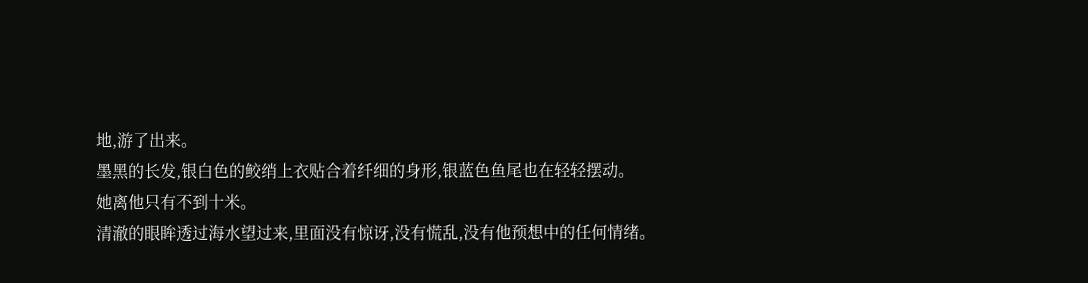地,游了出来。
墨黑的长发,银白色的鲛绡上衣贴合着纤细的身形,银蓝色鱼尾也在轻轻摆动。
她离他只有不到十米。
清澈的眼眸透过海水望过来,里面没有惊讶,没有慌乱,没有他预想中的任何情绪。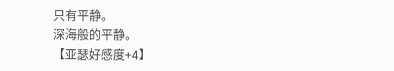只有平静。
深海般的平静。
【亚瑟好感度+4】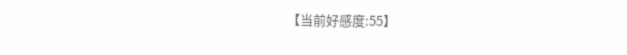【当前好感度:55】